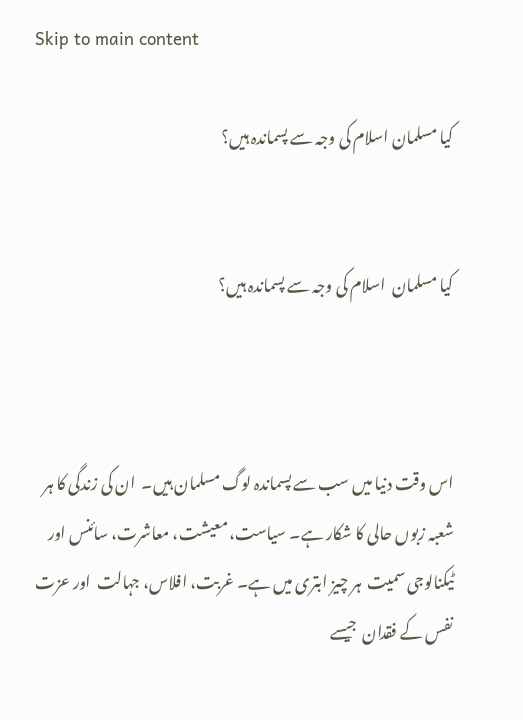Skip to main content

کیا مسلمان اسلام کی وجہ سے پسماندہ ہیں؟


کیا مسلمان  اسلام کی وجہ سے پسماندہ ہیں؟



اس وقت دنیا میں سب سے پسماندہ لوگ مسلمان ہیں۔  ان کی زندگی کا ہر شعبہ زبوں حالی کا شکار ہے۔ سیاست، معیشت، معاشرت، سائنس اور ٹیکنالوجی سمیت  ہر چیز ابتری میں ہے۔ غربت، افلاس، جہالت  اور عزت نفس کے فقدان  جیسے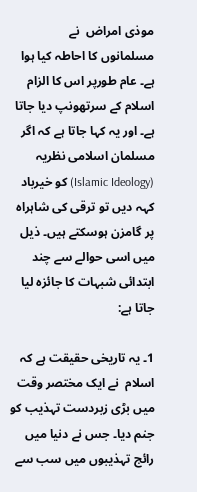موذی امراض  نے   مسلمانوں کا احاطہ کیا ہوا ہے۔ عام طورپر اس کا الزام اسلام کے سرتھونپ دیا جاتا ہے۔ اور یہ کہا جاتا ہے کہ اگر مسلمان اسلامی نظریہ  (Islamic Ideology) کو خیرباد کہہ دیں تو ترقی کی شاہراہ پر گامزن ہوسکتے ہیں۔ ذیل میں اسی حوالے سے چند ابتدائی شبہات کا جائزہ لیا جاتا ہے:

1۔ یہ تاریخی حقیقت ہے کہ  اسلام  نے ایک مختصر وقت میں بڑی زبردست تہذیب کو جنم دیا۔ جس نے دنیا میں رائج تہذیبوں میں سب سے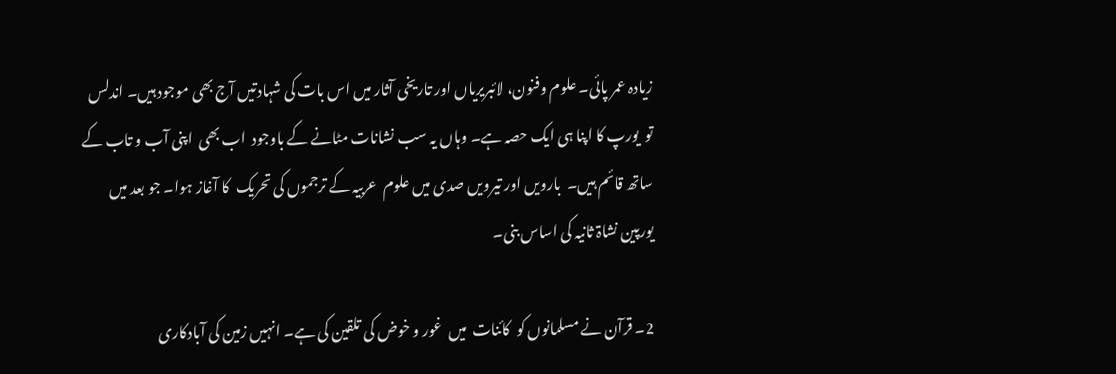زیادہ عمر پائی۔ علوم وفنون، لائبریریاں اور تاریخی آثار میں اس بات کی شہادتیں آج بھی موجود ہیں۔ اندلس تو  یورپ کا اپنا ہی ایک حصہ ہے۔ وہاں یہ سب نشانات مٹانے کے باوجود  اب بھی  اپنی آب و تاب کے ساتھ قائم ہیں۔  بارویں اور تیرویں صدی میں علوم  عربیہ کے ترجموں کی تحریک  کا آغاز ہوا۔ جو بعد میں  یورپین نشاۃ ثانیہ کی اساس بنی۔

2۔ قرآن نے مسلمانوں کو  کائنات  میں  غور و خوض کی تلقین کی ہے۔ انہیں زمین کی آبادکاری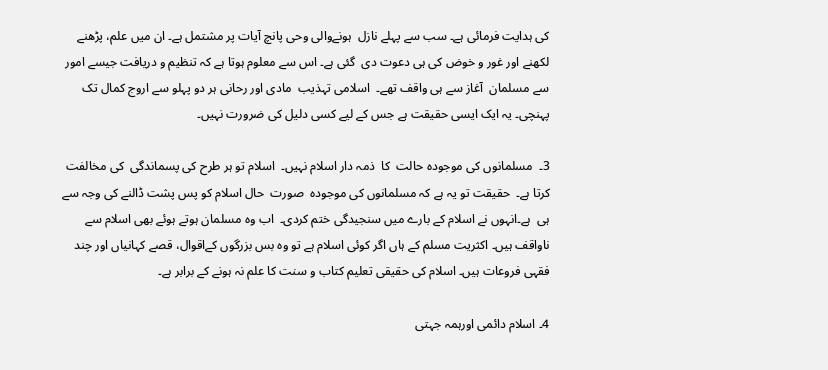کی ہدایت فرمائی ہے۔ سب سے پہلے نازل  ہونےوالی وحی پانچ آیات پر مشتمل ہے۔ ان میں علم، پڑھنے لکھنے اور غور و خوض کی ہی دعوت دی  گئی ہے۔ اس سے معلوم ہوتا ہے کہ تنظیم و دریافت جیسے امور سے مسلمان  آغاز سے ہی واقف تھے۔  اسلامی تہذیب  مادی اور رحانی ہر دو پہلو سے اروج کمال تک پہنچی۔ یہ ایک ایسی حقیقت ہے جس کے لیے کسی دلیل کی ضرورت نہیں۔

3۔  مسلمانوں کی موجودہ حالت  کا  ذمہ دار اسلام نہیں۔  اسلام تو ہر طرح کی پسماندگی  کی مخالفت کرتا ہے۔  حقیقت تو یہ ہے کہ مسلمانوں کی موجودہ  صورت  حال اسلام کو پس پشت ڈالنے کی وجہ سے ہی  ہے۔انہوں نے اسلام کے بارے میں سنجیدگی ختم کردی۔  اب وہ مسلمان ہوتے ہوئے بھی اسلام سے ناواقف ہیں۔ اکثریت مسلم کے ہاں اگر کوئی اسلام ہے تو وہ بس بزرگوں کےاقوال، قصے کہانیاں اور چند فقہی فروعات ہیں۔ اسلام کی حقیقی تعلیم کتاب و سنت کا علم نہ ہونے کے برابر ہے۔

4۔ اسلام دائمی اورہمہ جہتی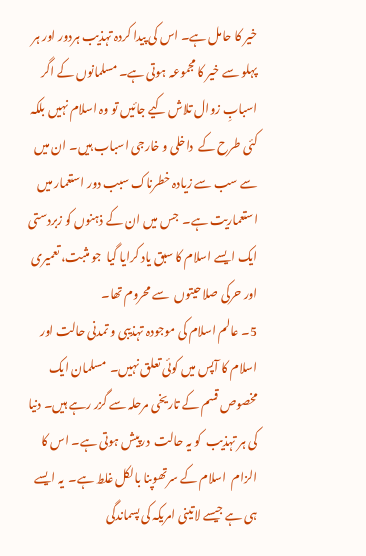خیر کا حامل ہے۔ اس کی پیدا کردہ تہذیب ہردور اور ہر پہلو سے خیر کا مجموعہ ہوتی ہے۔ مسلمانوں کے اگر اسبابِ زوال تلاش کیے جائیں تو وہ اسلام نہیں بلکہ  کئی طرح کے  داخلی و خارجی اسباب ہیں۔ ان میں سے سب سے زیادہ خطرناک سبب دور استعمار میں استعماریت ہے۔  جس میں ان کے ذہنوں کو زبردستی ایک ایسے اسلام کا سبق یاد کرایا گیا  جو مثبت، تعمیری اور حرکی صلاحیتوں  سے محروم تھا۔
5۔ عالم اسلام کی موجودہ تہذیبی و تمدنی حالت اور اسلام کا آپس میں کوئی تعلق نہیں۔  مسلمان ایک مخصوص قسم کے تاریخی مرحلہ سے گزر رہے ہیں۔ دنیا کی ہر تہذیب  کو یہ حالت  درپیش ہوتی ہے۔ اس کا الزام  اسلام کے سرتھوپنا بالکل غلط ہے۔  یہ ایسے ہی ہے جیسے لاتینی امریکہ کی پسماندگی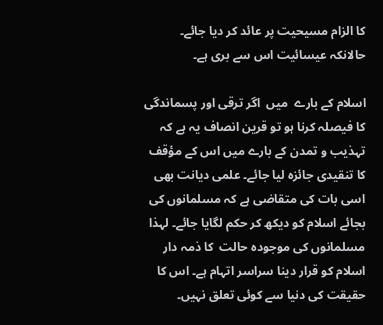کا الزام مسیحیت پر عائد کر دیا جائے۔  حالانکہ عیسائیت اس سے بری ہے۔

اسلام کے بارے  میں  اگر ترقی اور پسماندگی کا فیصلہ کرنا ہو تو قرین انصاف یہ ہے کہ تہذیب و تمدن کے بارے میں اس کے مؤقف کا تنقیدی جائزہ لیا جائے۔ علمی دیانت بھی اسی بات کی متقاضی ہے کہ مسلمانوں کی بجائے اسلام کو دیکھ کر حکم لگایا جائے۔ لہذا مسلمانوں کی موجودہ حالت  کا ذمہ دار اسلام کو قرار دینا سراسر اتہام ہے۔ اس کا حقیقت کی دنیا سے کوئی تعلق نہیں۔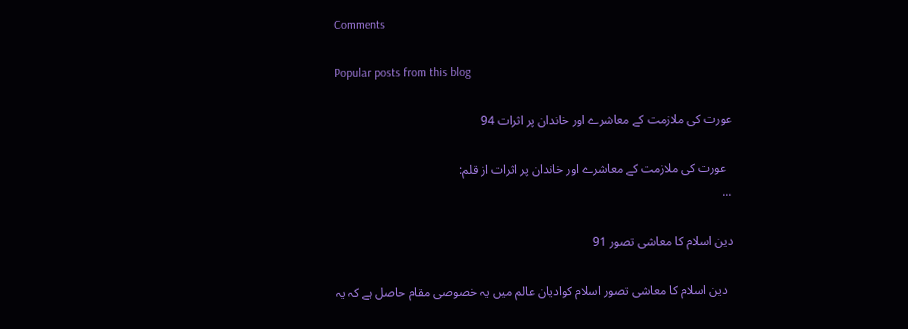Comments

Popular posts from this blog

عورت کی ملازمت کے معاشرے اور خاندان پر اثرات 94

  عورت کی ملازمت کے معاشرے اور خاندان پر اثرات از قلم:                                                                                                                                                                                                                                            ...

دین اسلام کا معاشی تصور 91

  دین اسلام کا معاشی تصور اسلام کوادیان عالم میں یہ خصوصی مقام حاصل ہے کہ یہ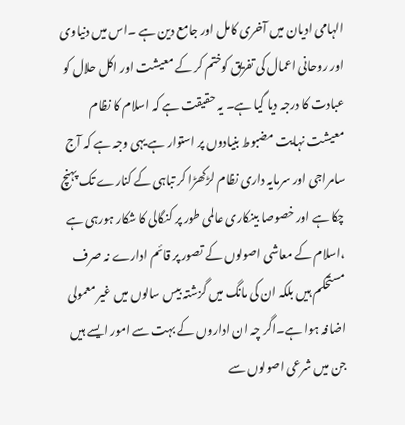الہامی ادیان میں آخری کامل اور جامع دین ہے ۔اس میں دنیاوی اور روحانی اعمال کی تفریق کوختم کر کے معیشت اور اکل حلال کو عبادت کا درجہ دیا گیا ہے۔ یہ حقیقت ہے کہ اسلام کا نظام معیشت نہایت مضبوط بنیادوں پر استوار ہے یہی وجہ ہے کہ آج سامراجی اور سرمایہ داری نظام لڑکھڑا کر تباہی کے کنارے تک پہنچ چکا ہے اور خصوصا بینکاری عالمی طور پر کنگالی کا شکار ہورہی ہے ،اسلام کے معاشی اصولوں کے تصور پر قائم ادارے نہ صرف مستحکم ہیں بلکہ ان کی مانگ میں گزشتہ بیس سالوں میں غیر معمولی اضافہ ہوا ہے۔اگر چہ ان اداروں کے بہت سے امور ایسے ہیں جن میں شرعی اصولوں سے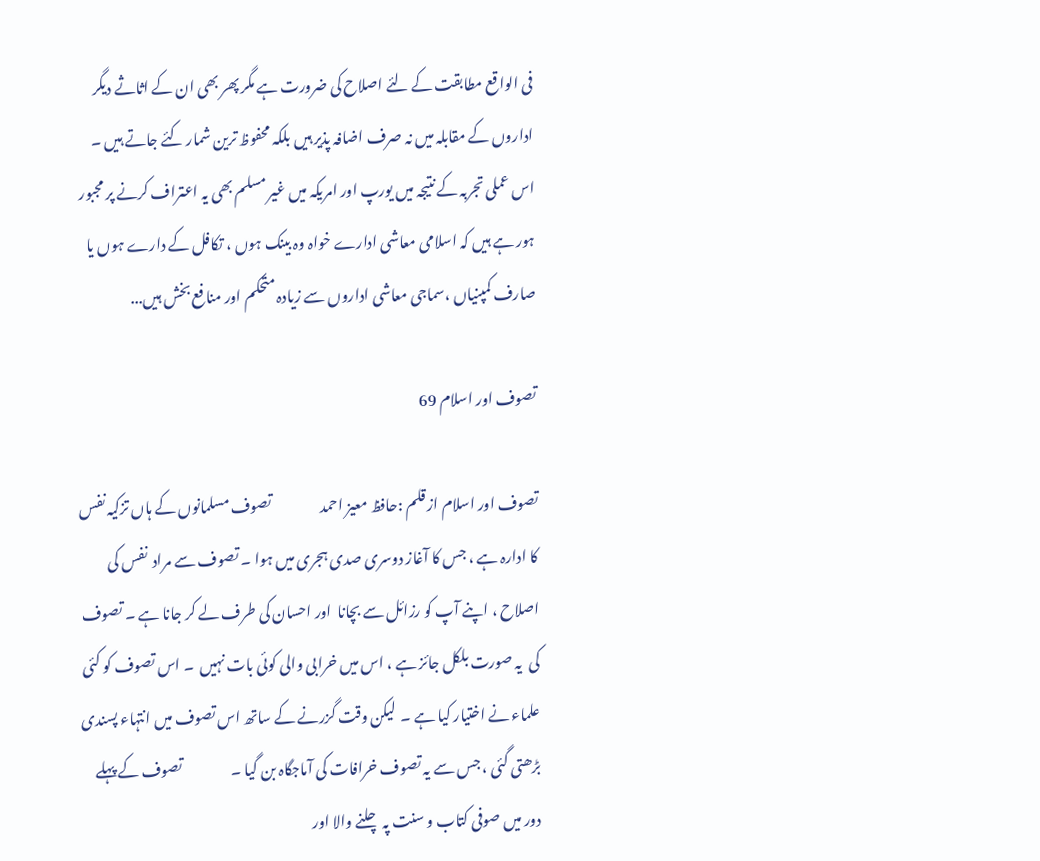فی الواقع مطابقت کے لئے اصلاح کی ضرورت ہے مگر پھر بھی ان کے اثاثے دیگر اداروں کے مقابلہ میں نہ صرف اضافہ پذیر ہیں بلکہ محفوظ ترین شمار کئے جاتے ہیں ۔ اس عملی تجربہ کے نتیجہ میں یورپ اور امریکہ میں غیر مسلم بھی یہ اعتراف کرنے پر مجبور ہور ہے ہیں کہ اسلامی معاشی ادارے خواہ وہ بینک ہوں ، تکافل کے دارے ہوں یا صارف کمپنیاں ،سماجی معاشی اداروں سے زیادہ متحکم اور منافع بخش ہیں...

تصوف اور اسلام 69

تصوف اور اسلام از قلم :حافظ معیز احمد                 تصوف مسلمانوں کے ہاں تزکیہ نفس کا ادارہ ہے ، جس کا آغاز دوسری صدی ہجری میں ہوا ۔ تصوف سے مراد  نفس کی اصلاح ، اپنے آپ کو رزائل سے بچانا  اور احسان کی طرف لے کر جانا ہے ۔ تصوف کی  یہ صورت بلکل جائز ہے ، اس میں خرابی والی کوئی بات نہیں  ۔ اس تصوف کو کئی علماء نے اختیار کیا ہے ۔  لیکن وقت گزرنے کے ساتھ اس تصوف میں انتہاء پسندی  بڑھتی گئی ، جس سے یہ تصوف خرافات کی آماجگاہ بن گیا ۔                 تصوف کے پہلے دور میں صوفی کتاب و سنت پہ چلنے والا اور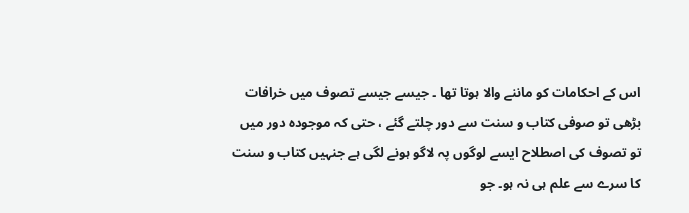اس کے احکامات کو ماننے والا ہوتا تھا ۔ جیسے جیسے تصوف میں خرافات بڑھی تو صوفی کتاب و سنت سے دور چلتے گئے ، حتی کہ موجودہ دور میں تو تصوف کی اصطلاح ایسے لوگوں پہ لاگو ہونے لگی ہے جنہیں کتاب و سنت کا سرے سے علم ہی نہ ہو۔ جو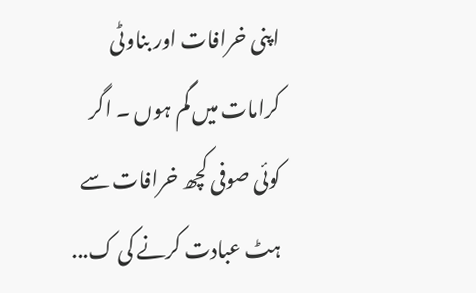اپنی خرافات اور بناوٹی کرامات میں گم ہوں ۔ اگر کوئی صوفی کچھ خرافات سے ہٹ عبادت کرنے کی ک...